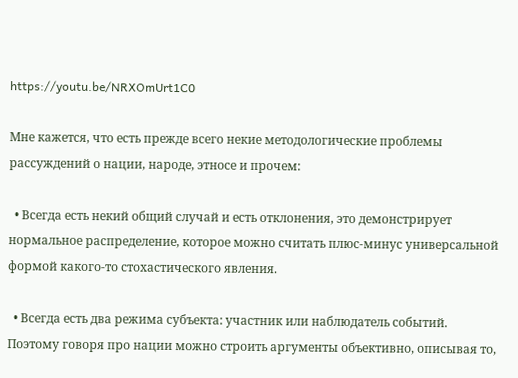https://youtu.be/NRXOmUrt1C0

Мне кажется, что есть прежде всего некие методологические проблемы рассуждений о нации, народе, этносе и прочем:

  • Всегда есть некий общий случай и есть отклонения, это демонстрирует нормальное распределение, которое можно считать плюс-минус универсальной формой какого-то стохастического явления.

  • Всегда есть два режима субъекта: участник или наблюдатель событий. Поэтому говоря про нации можно строить аргументы объективно, описывая то,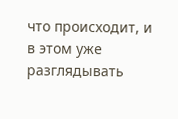что происходит, и в этом уже разглядывать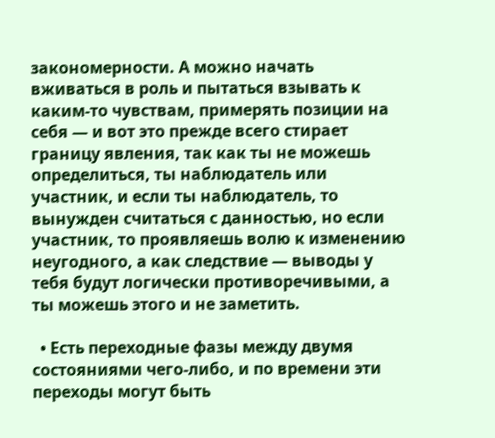закономерности. А можно начать вживаться в роль и пытаться взывать к каким-то чувствам, примерять позиции на себя — и вот это прежде всего стирает границу явления, так как ты не можешь определиться, ты наблюдатель или участник, и если ты наблюдатель, то вынужден считаться с данностью, но если участник, то проявляешь волю к изменению неугодного, а как следствие — выводы у тебя будут логически противоречивыми, а ты можешь этого и не заметить.

  • Есть переходные фазы между двумя состояниями чего-либо, и по времени эти переходы могут быть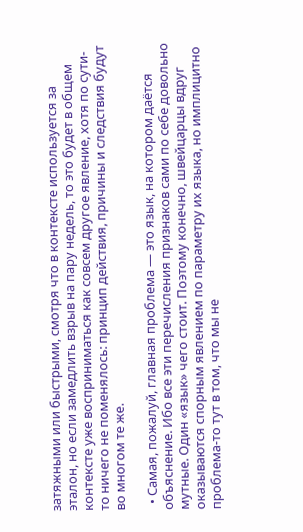затяжными или быстрыми, смотря что в контексте используется за эталон, но если замедлить взрыв на пару недель, то это будет в общем контексте уже восприниматься как совсем другое явление, хотя по сути-то ничего не поменялось: принцип действия, причины и следствия будут во многом те же.

  • Самая, пожалуй, главная проблема — это язык, на котором даётся объяснение. Ибо все эти перечисления признаков сами по себе довольно мутные. Один «язык» чего стоит. Поэтому конечно, швейцарцы вдруг оказываются спорным явлением по параметру их языка, но имплицитно проблема-то тут в том, что мы не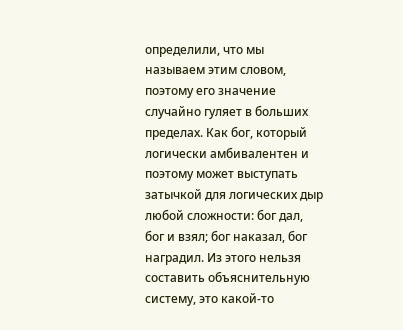определили, что мы называем этим словом, поэтому его значение случайно гуляет в больших пределах. Как бог, который логически амбивалентен и поэтому может выступать затычкой для логических дыр любой сложности: бог дал, бог и взял; бог наказал, бог наградил. Из этого нельзя составить объяснительную систему, это какой-то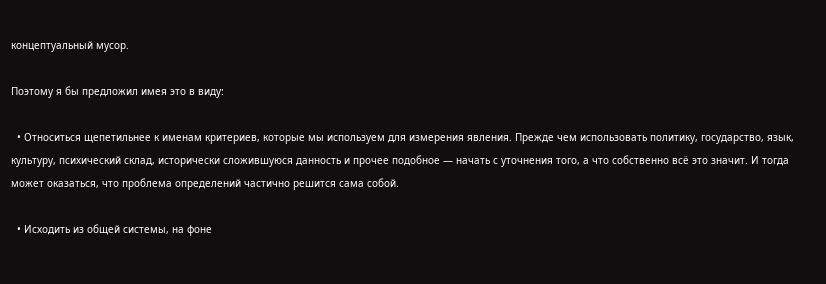концептуальный мусор.

Поэтому я бы предложил имея это в виду:

  • Относиться щепетильнее к именам критериев, которые мы используем для измерения явления. Прежде чем использовать политику, государство, язык, культуру, психический склад, исторически сложившуюся данность и прочее подобное — начать с уточнения того, а что собственно всё это значит. И тогда может оказаться, что проблема определений частично решится сама собой.

  • Исходить из общей системы, на фоне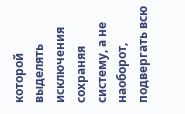которой выделять исключения сохраняя систему, а не наоборот, подвергать всю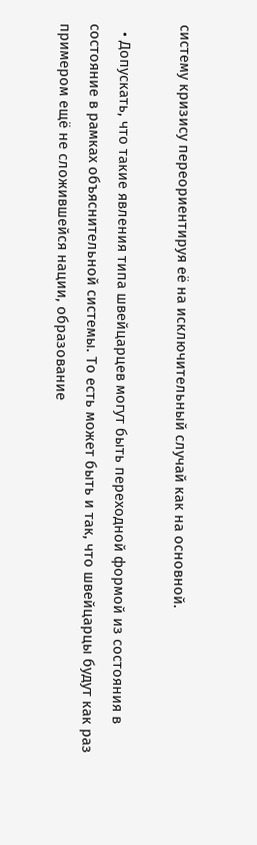систему кризису переориентируя её на исключительный случай как на основной.

  • Допускать, что такие явления типа швейцарцев могут быть переходной формой из состояния в состояние в рамках объяснительной системы. То есть может быть и так, что швейцарцы будут как раз примером ещё не сложившейся нации, образование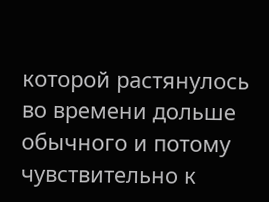которой растянулось во времени дольше обычного и потому чувствительно к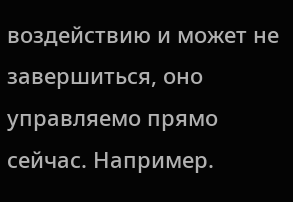воздействию и может не завершиться, оно управляемо прямо сейчас. Например.